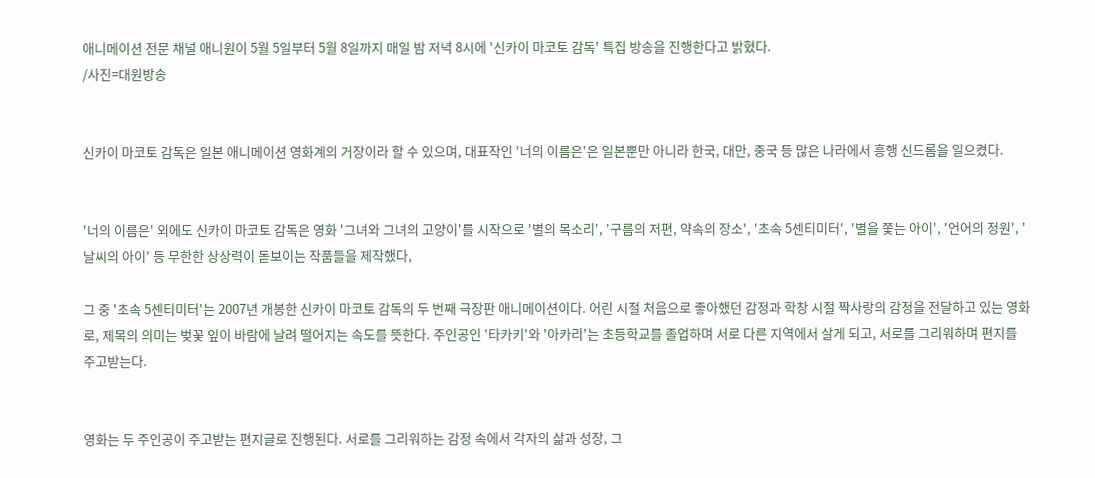애니메이션 전문 채널 애니원이 5월 5일부터 5월 8일까지 매일 밤 저녁 8시에 '신카이 마코토 감독' 특집 방송을 진행한다고 밝혔다.
/사진=대원방송


신카이 마코토 감독은 일본 애니메이션 영화계의 거장이라 할 수 있으며, 대표작인 '너의 이름은'은 일본뿐만 아니라 한국, 대만, 중국 등 많은 나라에서 흥행 신드롬을 일으켰다.


'너의 이름은' 외에도 신카이 마코토 감독은 영화 '그녀와 그녀의 고양이'를 시작으로 '별의 목소리', '구름의 저편, 약속의 장소', '초속 5센티미터', '별을 쫓는 아이', '언어의 정원', '날씨의 아이' 등 무한한 상상력이 돋보이는 작품들을 제작했다,

그 중 '초속 5센티미터'는 2007년 개봉한 신카이 마코토 감독의 두 번째 극장판 애니메이션이다. 어린 시절 처음으로 좋아했던 감정과 학창 시절 짝사랑의 감정을 전달하고 있는 영화로, 제목의 의미는 벚꽃 잎이 바람에 날려 떨어지는 속도를 뜻한다. 주인공인 '타카키'와 '아카리'는 초등학교를 졸업하며 서로 다른 지역에서 살게 되고, 서로를 그리워하며 편지를 주고받는다.


영화는 두 주인공이 주고받는 편지글로 진행된다. 서로를 그리워하는 감정 속에서 각자의 삶과 성장, 그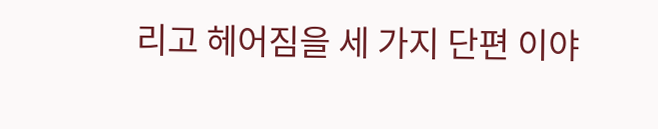리고 헤어짐을 세 가지 단편 이야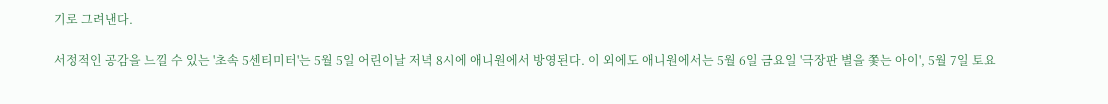기로 그려낸다.

서정적인 공감을 느낄 수 있는 '초속 5센티미터'는 5월 5일 어린이날 저녁 8시에 애니원에서 방영된다. 이 외에도 애니원에서는 5월 6일 금요일 '극장판 별을 쫓는 아이', 5월 7일 토요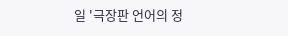일 '극장판 언어의 정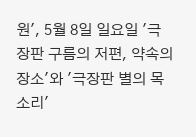원', 5월 8일 일요일 '극장판 구름의 저편, 약속의 장소'와 '극장판 별의 목소리'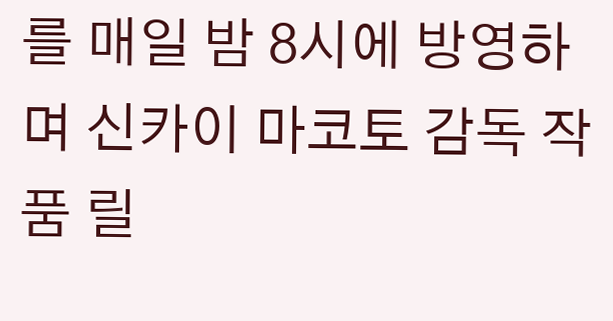를 매일 밤 8시에 방영하며 신카이 마코토 감독 작품 릴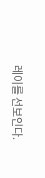레이를 선보인다.